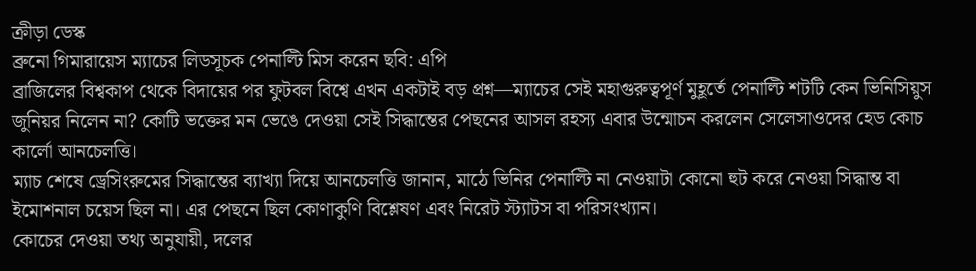ক্রীড়া ডেস্ক
ব্রুনো গিমারায়েস ম্যাচের লিডসূচক পেনাল্টি মিস করেন ছবি: এপি
ব্রাজিলের বিশ্বকাপ থেকে বিদায়ের পর ফুটবল বিশ্বে এখন একটাই বড় প্রশ্ন—ম্যাচের সেই মহাগুরুত্বপূর্ণ মুহূর্তে পেনাল্টি শটটি কেন ভিনিসিয়ুস জুনিয়র নিলেন না? কোটি ভক্তের মন ভেঙে দেওয়া সেই সিদ্ধান্তের পেছনের আসল রহস্য এবার উন্মোচন করলেন সেলেসাওদের হেড কোচ কার্লো আনচেলত্তি।
ম্যাচ শেষে ড্রেসিংরুমের সিদ্ধান্তের ব্যাখ্যা দিয়ে আনচেলত্তি জানান, মাঠে ভিনির পেনাল্টি না নেওয়াটা কোনো হুট করে নেওয়া সিদ্ধান্ত বা ইমোশনাল চয়েস ছিল না। এর পেছনে ছিল কোণাকুণি বিশ্লেষণ এবং নিরেট স্ট্যাটস বা পরিসংখ্যান।
কোচের দেওয়া তথ্য অনুযায়ী, দলের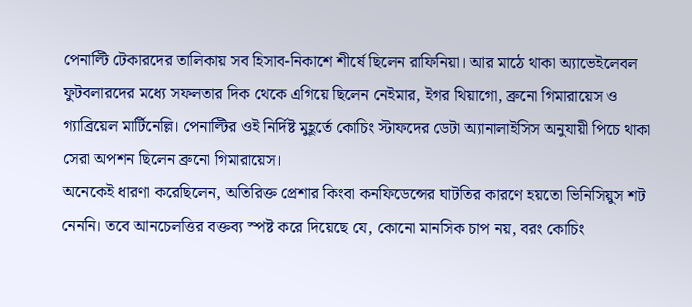পেনাল্টি টেকারদের তালিকায় সব হিসাব-নিকাশে শীর্ষে ছিলেন রাফিনিয়া। আর মাঠে থাকা অ্যাভেইলেবল ফুটবলারদের মধ্যে সফলতার দিক থেকে এগিয়ে ছিলেন নেইমার, ইগর থিয়াগো, ব্রুনো গিমারায়েস ও গ্যাব্রিয়েল মার্টিনেল্লি। পেনাল্টির ওই নির্দিষ্ট মুহূর্তে কোচিং স্টাফদের ডেটা অ্যানালাইসিস অনুযায়ী পিচে থাকা সেরা অপশন ছিলেন ব্রুনো গিমারায়েস।
অনেকেই ধারণা করেছিলেন, অতিরিক্ত প্রেশার কিংবা কনফিডেন্সের ঘাটতির কারণে হয়তো ভিনিসিয়ুস শট নেননি। তবে আনচেলত্তির বক্তব্য স্পষ্ট করে দিয়েছে যে, কোনো মানসিক চাপ নয়, বরং কোচিং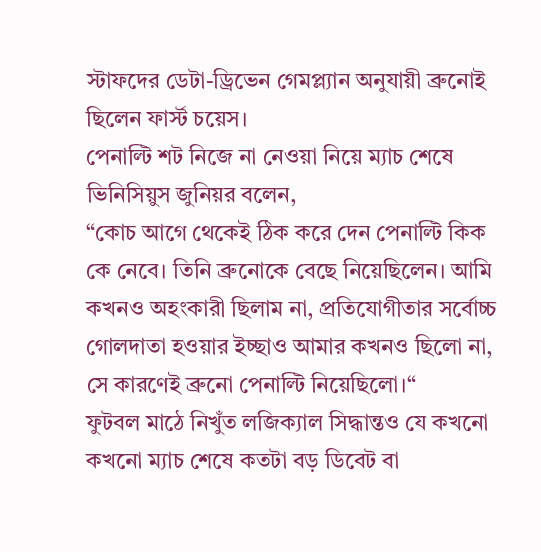স্টাফদের ডেটা-ড্রিভেন গেমপ্ল্যান অনুযায়ী ব্রুনোই ছিলেন ফার্স্ট চয়েস।
পেনাল্টি শট নিজে না নেওয়া নিয়ে ম্যাচ শেষে ভিনিসিয়ুস জুনিয়র বলেন,
“কোচ আগে থেকেই ঠিক করে দেন পেনাল্টি কিক কে নেবে। তিনি ব্রুনোকে বেছে নিয়েছিলেন। আমি কখনও অহংকারী ছিলাম না, প্রতিযোগীতার সর্বোচ্চ গোলদাতা হওয়ার ইচ্ছাও আমার কখনও ছিলো না, সে কারণেই ব্রুনো পেনাল্টি নিয়েছিলো।“
ফুটবল মাঠে নিখুঁত লজিক্যাল সিদ্ধান্তও যে কখনো কখনো ম্যাচ শেষে কতটা বড় ডিবেট বা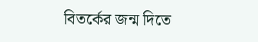বিতর্কের জন্ম দিতে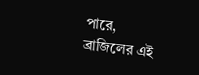পারে, ব্রাজিলের এই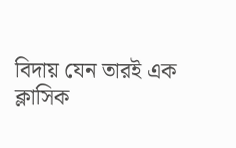বিদায় যেন তারই এক ক্লাসিক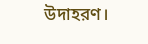উদাহরণ।